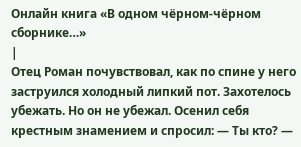Онлайн книга «В одном чёрном-чёрном сборнике…»
|
Отец Роман почувствовал, как по спине у него заструился холодный липкий пот. Захотелось убежать. Но он не убежал. Осенил себя крестным знамением и спросил: — Ты кто? —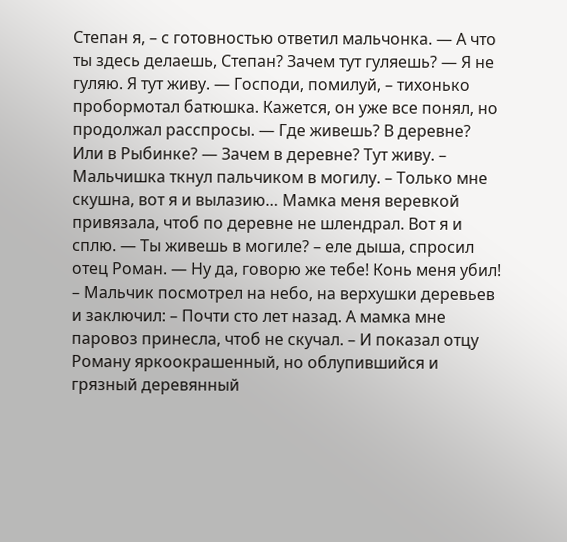Степан я, – с готовностью ответил мальчонка. — А что ты здесь делаешь, Степан? Зачем тут гуляешь? — Я не гуляю. Я тут живу. — Господи, помилуй, – тихонько пробормотал батюшка. Кажется, он уже все понял, но продолжал расспросы. — Где живешь? В деревне? Или в Рыбинке? — Зачем в деревне? Тут живу. – Мальчишка ткнул пальчиком в могилу. – Только мне скушна, вот я и вылазию… Мамка меня веревкой привязала, чтоб по деревне не шлендрал. Вот я и сплю. — Ты живешь в могиле? – еле дыша, спросил отец Роман. — Ну да, говорю же тебе! Конь меня убил! – Мальчик посмотрел на небо, на верхушки деревьев и заключил: – Почти сто лет назад. А мамка мне паровоз принесла, чтоб не скучал. – И показал отцу Роману яркоокрашенный, но облупившийся и грязный деревянный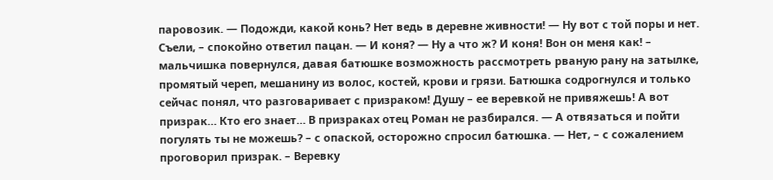паровозик. — Подожди, какой конь? Нет ведь в деревне живности! — Ну вот с той поры и нет. Съели, – спокойно ответил пацан. — И коня? — Ну а что ж? И коня! Вон он меня как! – мальчишка повернулся, давая батюшке возможность рассмотреть рваную рану на затылке, промятый череп, мешанину из волос, костей, крови и грязи. Батюшка содрогнулся и только сейчас понял, что разговаривает с призраком! Душу – ее веревкой не привяжешь! А вот призрак… Кто его знает… В призраках отец Роман не разбирался. — А отвязаться и пойти погулять ты не можешь? – с опаской, осторожно спросил батюшка. — Нет, – с сожалением проговорил призрак. – Веревку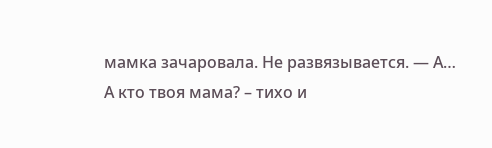мамка зачаровала. Не развязывается. — А… А кто твоя мама? – тихо и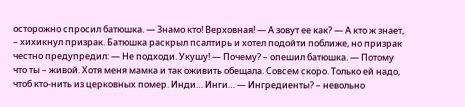осторожно спросил батюшка. — Знамо кто! Верховная! — А зовут ее как? — А кто ж знает, – хихикнул призрак. Батюшка раскрыл псалтирь и хотел подойти поближе, но призрак честно предупредил: — Не подходи. Укушу! — Почему? – опешил батюшка. — Потому что ты – живой. Хотя меня мамка и так оживить обещала. Совсем скоро. Только ей надо, чтоб кто-нить из церковных помер. Инди… Инги… — Ингредиенты? – невольно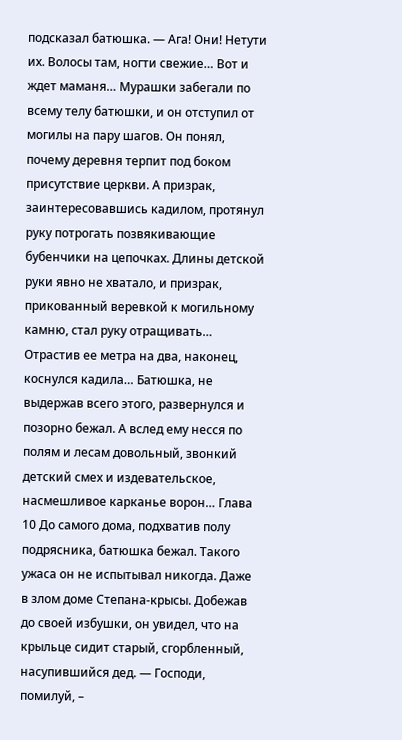подсказал батюшка. — Ага! Они! Нетути их. Волосы там, ногти свежие… Вот и ждет маманя… Мурашки забегали по всему телу батюшки, и он отступил от могилы на пару шагов. Он понял, почему деревня терпит под боком присутствие церкви. А призрак, заинтересовавшись кадилом, протянул руку потрогать позвякивающие бубенчики на цепочках. Длины детской руки явно не хватало, и призрак, прикованный веревкой к могильному камню, стал руку отращивать… Отрастив ее метра на два, наконец, коснулся кадила… Батюшка, не выдержав всего этого, развернулся и позорно бежал. А вслед ему несся по полям и лесам довольный, звонкий детский смех и издевательское, насмешливое карканье ворон… Глава 10 До самого дома, подхватив полу подрясника, батюшка бежал. Такого ужаса он не испытывал никогда. Даже в злом доме Степана-крысы. Добежав до своей избушки, он увидел, что на крыльце сидит старый, сгорбленный, насупившийся дед. — Господи, помилуй, –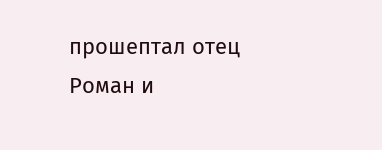прошептал отец Роман и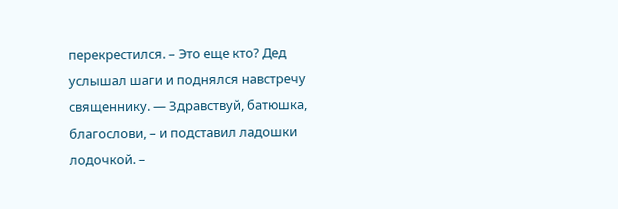перекрестился. – Это еще кто? Дед услышал шаги и поднялся навстречу священнику. — Здравствуй, батюшка, благослови, – и подставил ладошки лодочкой. –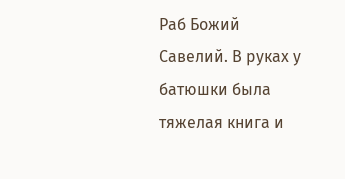Раб Божий Савелий. В руках у батюшки была тяжелая книга и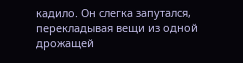кадило. Он слегка запутался, перекладывая вещи из одной дрожащей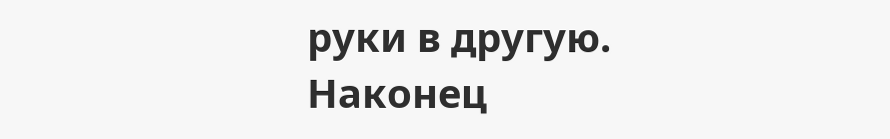руки в другую. Наконец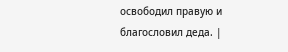освободил правую и благословил деда. |